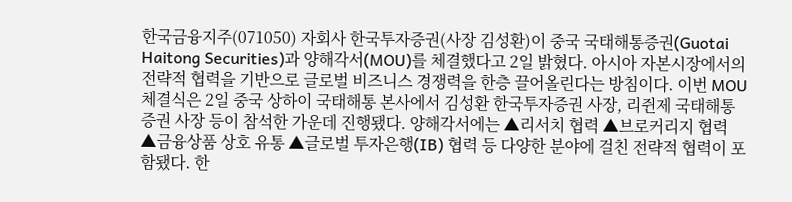한국금융지주(071050) 자회사 한국투자증권(사장 김성환)이 중국 국태해통증권(Guotai Haitong Securities)과 양해각서(MOU)를 체결했다고 2일 밝혔다. 아시아 자본시장에서의 전략적 협력을 기반으로 글로벌 비즈니스 경쟁력을 한층 끌어올린다는 방침이다. 이번 MOU 체결식은 2일 중국 상하이 국태해통 본사에서 김성환 한국투자증권 사장, 리쥔제 국태해통증권 사장 등이 참석한 가운데 진행됐다. 양해각서에는 ▲리서치 협력 ▲브로커리지 협력 ▲금융상품 상호 유통 ▲글로벌 투자은행(IB) 협력 등 다양한 분야에 걸친 전략적 협력이 포함됐다. 한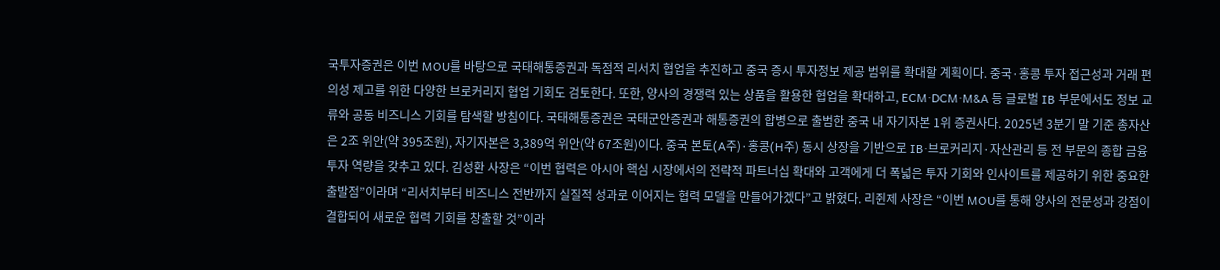국투자증권은 이번 MOU를 바탕으로 국태해통증권과 독점적 리서치 협업을 추진하고 중국 증시 투자정보 제공 범위를 확대할 계획이다. 중국·홍콩 투자 접근성과 거래 편의성 제고를 위한 다양한 브로커리지 협업 기회도 검토한다. 또한, 양사의 경쟁력 있는 상품을 활용한 협업을 확대하고, ECM·DCM·M&A 등 글로벌 IB 부문에서도 정보 교류와 공동 비즈니스 기회를 탐색할 방침이다. 국태해통증권은 국태군안증권과 해통증권의 합병으로 출범한 중국 내 자기자본 1위 증권사다. 2025년 3분기 말 기준 총자산은 2조 위안(약 395조원), 자기자본은 3,389억 위안(약 67조원)이다. 중국 본토(A주)·홍콩(H주) 동시 상장을 기반으로 IB·브로커리지·자산관리 등 전 부문의 종합 금융투자 역량을 갖추고 있다. 김성환 사장은 “이번 협력은 아시아 핵심 시장에서의 전략적 파트너십 확대와 고객에게 더 폭넓은 투자 기회와 인사이트를 제공하기 위한 중요한 출발점”이라며 “리서치부터 비즈니스 전반까지 실질적 성과로 이어지는 협력 모델을 만들어가겠다”고 밝혔다. 리쥔제 사장은 “이번 MOU를 통해 양사의 전문성과 강점이 결합되어 새로운 협력 기회를 창출할 것”이라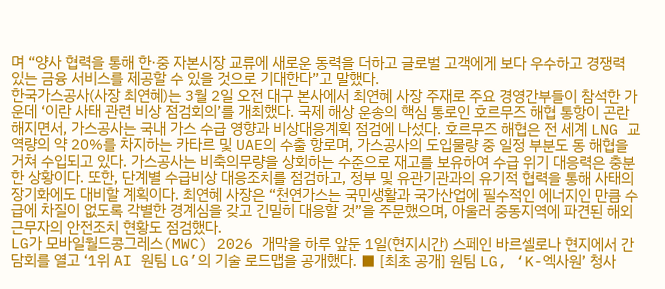며 “양사 협력을 통해 한·중 자본시장 교류에 새로운 동력을 더하고 글로벌 고객에게 보다 우수하고 경쟁력 있는 금융 서비스를 제공할 수 있을 것으로 기대한다”고 말했다.
한국가스공사(사장 최연혜)는 3월 2일 오전 대구 본사에서 최연혜 사장 주재로 주요 경영간부들이 참석한 가운데 ‘이란 사태 관련 비상 점검회의’를 개최했다. 국제 해상 운송의 핵심 통로인 호르무즈 해협 통항이 곤란해지면서, 가스공사는 국내 가스 수급 영향과 비상대응계획 점검에 나섰다. 호르무즈 해협은 전 세계 LNG 교역량의 약 20%를 차지하는 카타르 및 UAE의 수출 항로며, 가스공사의 도입물량 중 일정 부분도 동 해협을 거쳐 수입되고 있다. 가스공사는 비축의무량을 상회하는 수준으로 재고를 보유하여 수급 위기 대응력은 충분한 상황이다. 또한, 단계별 수급비상 대응조치를 점검하고, 정부 및 유관기관과의 유기적 협력을 통해 사태의 장기화에도 대비할 계획이다. 최연혜 사장은 “천연가스는 국민생활과 국가산업에 필수적인 에너지인 만큼 수급에 차질이 없도록 각별한 경계심을 갖고 긴밀히 대응할 것”을 주문했으며, 아울러 중동지역에 파견된 해외근무자의 안전조치 현황도 점검했다.
LG가 모바일월드콩그레스(MWC) 2026 개막을 하루 앞둔 1일(현지시간) 스페인 바르셀로나 현지에서 간담회를 열고 ‘1위 AI 원팀 LG’의 기술 로드맵을 공개했다. ■ [최초 공개] 원팀 LG, ‘K-엑사원’ 청사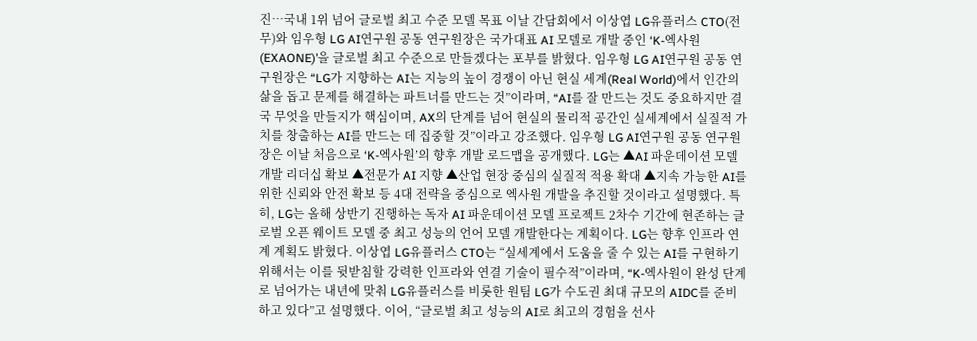진…국내 1위 넘어 글로벌 최고 수준 모델 목표 이날 간담회에서 이상엽 LG유플러스 CTO(전무)와 임우형 LG AI연구원 공동 연구원장은 국가대표 AI 모델로 개발 중인 ‘K-엑사원(EXAONE)’을 글로벌 최고 수준으로 만들겠다는 포부를 밝혔다. 임우형 LG AI연구원 공동 연구원장은 “LG가 지향하는 AI는 지능의 높이 경쟁이 아닌 현실 세계(Real World)에서 인간의 삶을 돕고 문제를 해결하는 파트너를 만드는 것”이라며, “AI를 잘 만드는 것도 중요하지만 결국 무엇을 만들지가 핵심이며, AX의 단계를 넘어 현실의 물리적 공간인 실세계에서 실질적 가치를 창출하는 AI를 만드는 데 집중할 것”이라고 강조했다. 임우형 LG AI연구원 공동 연구원장은 이날 처음으로 ‘K-엑사원’의 향후 개발 로드맵을 공개했다. LG는 ▲AI 파운데이션 모델 개발 리더십 확보 ▲전문가 AI 지향 ▲산업 현장 중심의 실질적 적용 확대 ▲지속 가능한 AI를 위한 신뢰와 안전 확보 등 4대 전략을 중심으로 엑사원 개발을 추진할 것이라고 설명했다. 특히, LG는 올해 상반기 진행하는 독자 AI 파운데이션 모델 프로젝트 2차수 기간에 현존하는 글로벌 오픈 웨이트 모델 중 최고 성능의 언어 모델 개발한다는 계획이다. LG는 향후 인프라 연계 계획도 밝혔다. 이상엽 LG유플러스 CTO는 “실세계에서 도움을 줄 수 있는 AI를 구현하기 위해서는 이를 뒷받침할 강력한 인프라와 연결 기술이 필수적”이라며, “K-엑사원이 완성 단계로 넘어가는 내년에 맞춰 LG유플러스를 비롯한 원팀 LG가 수도권 최대 규모의 AIDC를 준비하고 있다”고 설명했다. 이어, “글로벌 최고 성능의 AI로 최고의 경험을 선사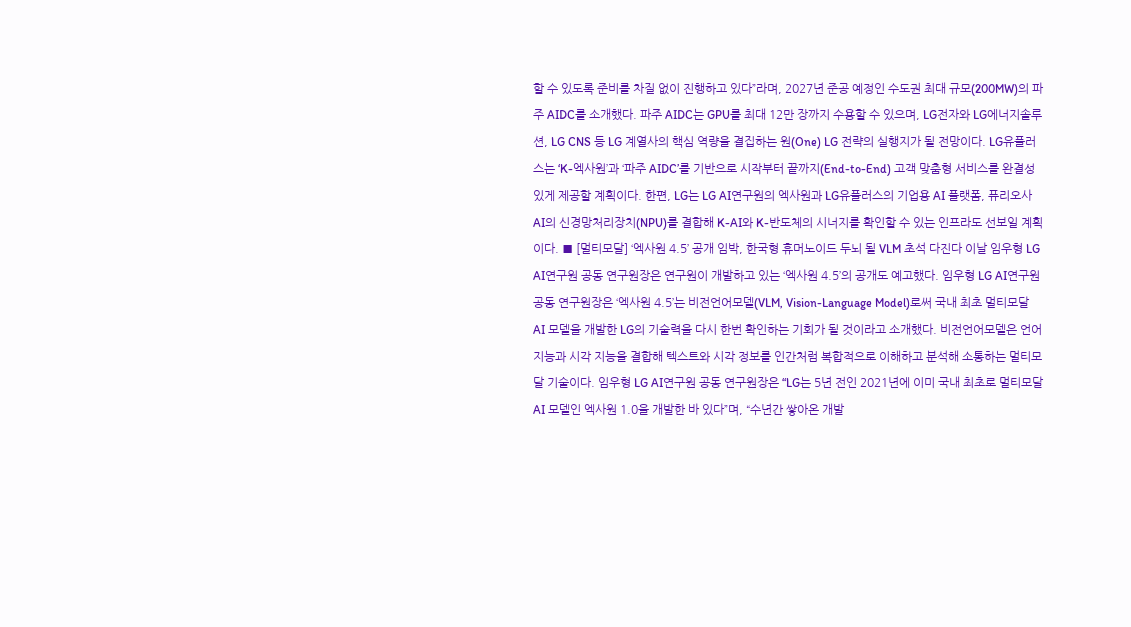할 수 있도록 준비를 차질 없이 진행하고 있다”라며, 2027년 준공 예정인 수도권 최대 규모(200MW)의 파주 AIDC를 소개했다. 파주 AIDC는 GPU를 최대 12만 장까지 수용할 수 있으며, LG전자와 LG에너지솔루션, LG CNS 등 LG 계열사의 핵심 역량을 결집하는 원(One) LG 전략의 실행지가 될 전망이다. LG유플러스는 ‘K-엑사원’과 ‘파주 AIDC’를 기반으로 시작부터 끝까지(End-to-End) 고객 맞춤형 서비스를 완결성 있게 제공할 계획이다. 한편, LG는 LG AI연구원의 엑사원과 LG유플러스의 기업용 AI 플랫폼, 퓨리오사AI의 신경망처리장치(NPU)를 결합해 K-AI와 K-반도체의 시너지를 확인할 수 있는 인프라도 선보일 계획이다. ■ [멀티모달] ‘엑사원 4.5’ 공개 임박, 한국형 휴머노이드 두뇌 될 VLM 초석 다진다 이날 임우형 LG AI연구원 공동 연구원장은 연구원이 개발하고 있는 ‘엑사원 4.5’의 공개도 예고했다. 임우형 LG AI연구원 공동 연구원장은 ‘엑사원 4.5’는 비전언어모델(VLM, Vision-Language Model)로써 국내 최초 멀티모달 AI 모델을 개발한 LG의 기술력을 다시 한번 확인하는 기회가 될 것이라고 소개했다. 비전언어모델은 언어 지능과 시각 지능을 결합해 텍스트와 시각 정보를 인간처럼 복합적으로 이해하고 분석해 소통하는 멀티모달 기술이다. 임우형 LG AI연구원 공동 연구원장은 “LG는 5년 전인 2021년에 이미 국내 최초로 멀티모달 AI 모델인 엑사원 1.0을 개발한 바 있다”며, “수년간 쌓아온 개발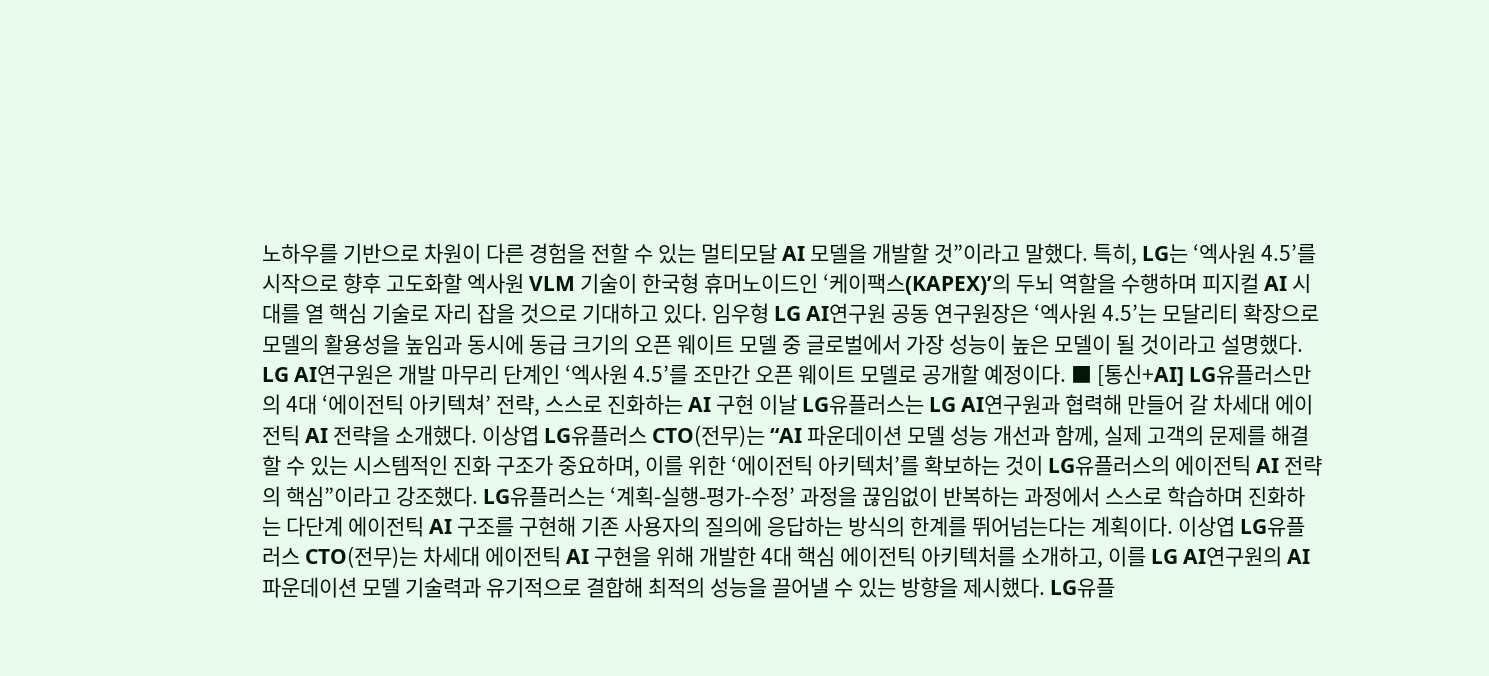노하우를 기반으로 차원이 다른 경험을 전할 수 있는 멀티모달 AI 모델을 개발할 것”이라고 말했다. 특히, LG는 ‘엑사원 4.5’를 시작으로 향후 고도화할 엑사원 VLM 기술이 한국형 휴머노이드인 ‘케이팩스(KAPEX)’의 두뇌 역할을 수행하며 피지컬 AI 시대를 열 핵심 기술로 자리 잡을 것으로 기대하고 있다. 임우형 LG AI연구원 공동 연구원장은 ‘엑사원 4.5’는 모달리티 확장으로 모델의 활용성을 높임과 동시에 동급 크기의 오픈 웨이트 모델 중 글로벌에서 가장 성능이 높은 모델이 될 것이라고 설명했다. LG AI연구원은 개발 마무리 단계인 ‘엑사원 4.5’를 조만간 오픈 웨이트 모델로 공개할 예정이다. ■ [통신+AI] LG유플러스만의 4대 ‘에이전틱 아키텍쳐’ 전략, 스스로 진화하는 AI 구현 이날 LG유플러스는 LG AI연구원과 협력해 만들어 갈 차세대 에이전틱 AI 전략을 소개했다. 이상엽 LG유플러스 CTO(전무)는 “AI 파운데이션 모델 성능 개선과 함께, 실제 고객의 문제를 해결할 수 있는 시스템적인 진화 구조가 중요하며, 이를 위한 ‘에이전틱 아키텍처’를 확보하는 것이 LG유플러스의 에이전틱 AI 전략의 핵심”이라고 강조했다. LG유플러스는 ‘계획-실행-평가-수정’ 과정을 끊임없이 반복하는 과정에서 스스로 학습하며 진화하는 다단계 에이전틱 AI 구조를 구현해 기존 사용자의 질의에 응답하는 방식의 한계를 뛰어넘는다는 계획이다. 이상엽 LG유플러스 CTO(전무)는 차세대 에이전틱 AI 구현을 위해 개발한 4대 핵심 에이전틱 아키텍처를 소개하고, 이를 LG AI연구원의 AI 파운데이션 모델 기술력과 유기적으로 결합해 최적의 성능을 끌어낼 수 있는 방향을 제시했다. LG유플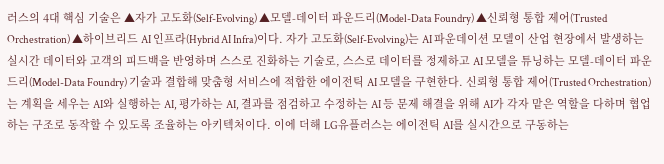러스의 4대 핵심 기술은 ▲자가 고도화(Self-Evolving) ▲모델-데이터 파운드리(Model-Data Foundry) ▲신뢰형 통합 제어(Trusted Orchestration) ▲하이브리드 AI 인프라(Hybrid AI Infra)이다. 자가 고도화(Self-Evolving)는 AI 파운데이션 모델이 산업 현장에서 발생하는 실시간 데이터와 고객의 피드백을 반영하며 스스로 진화하는 기술로, 스스로 데이터를 정제하고 AI 모델을 튜닝하는 모델-데이터 파운드리(Model-Data Foundry) 기술과 결합해 맞춤형 서비스에 적합한 에이전틱 AI 모델을 구현한다. 신뢰형 통합 제어(Trusted Orchestration)는 계획을 세우는 AI와 실행하는 AI, 평가하는 AI, 결과를 점검하고 수정하는 AI 등 문제 해결을 위해 AI가 각자 맡은 역할을 다하며 협업하는 구조로 동작할 수 있도록 조율하는 아키텍처이다. 이에 더해 LG유플러스는 에이전틱 AI를 실시간으로 구동하는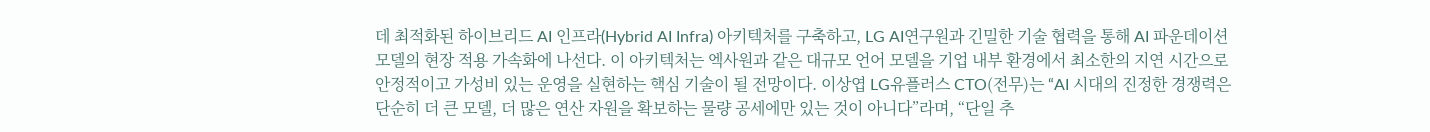데 최적화된 하이브리드 AI 인프라(Hybrid AI Infra) 아키텍처를 구축하고, LG AI연구원과 긴밀한 기술 협력을 통해 AI 파운데이션 모델의 현장 적용 가속화에 나선다. 이 아키텍처는 엑사원과 같은 대규모 언어 모델을 기업 내부 환경에서 최소한의 지연 시간으로 안정적이고 가성비 있는 운영을 실현하는 핵심 기술이 될 전망이다. 이상엽 LG유플러스 CTO(전무)는 “AI 시대의 진정한 경쟁력은 단순히 더 큰 모델, 더 많은 연산 자원을 확보하는 물량 공세에만 있는 것이 아니다”라며, “단일 추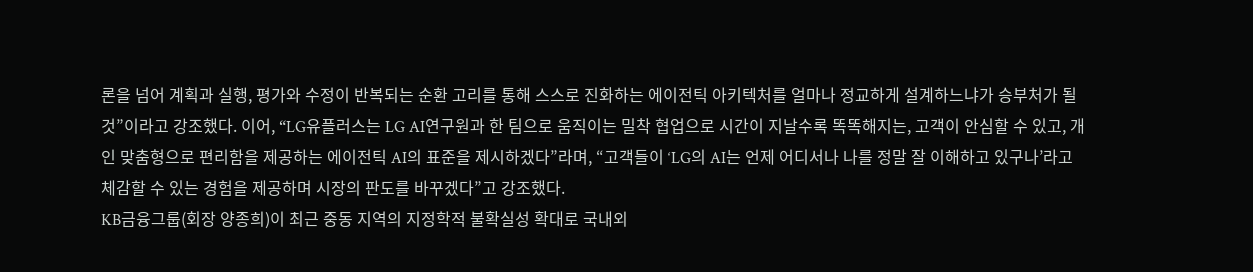론을 넘어 계획과 실행, 평가와 수정이 반복되는 순환 고리를 통해 스스로 진화하는 에이전틱 아키텍처를 얼마나 정교하게 설계하느냐가 승부처가 될 것”이라고 강조했다. 이어, “LG유플러스는 LG AI연구원과 한 팀으로 움직이는 밀착 협업으로 시간이 지날수록 똑똑해지는, 고객이 안심할 수 있고, 개인 맞춤형으로 편리함을 제공하는 에이전틱 AI의 표준을 제시하겠다”라며, “고객들이 ‘LG의 AI는 언제 어디서나 나를 정말 잘 이해하고 있구나’라고 체감할 수 있는 경험을 제공하며 시장의 판도를 바꾸겠다”고 강조했다.
KB금융그룹(회장 양종희)이 최근 중동 지역의 지정학적 불확실성 확대로 국내외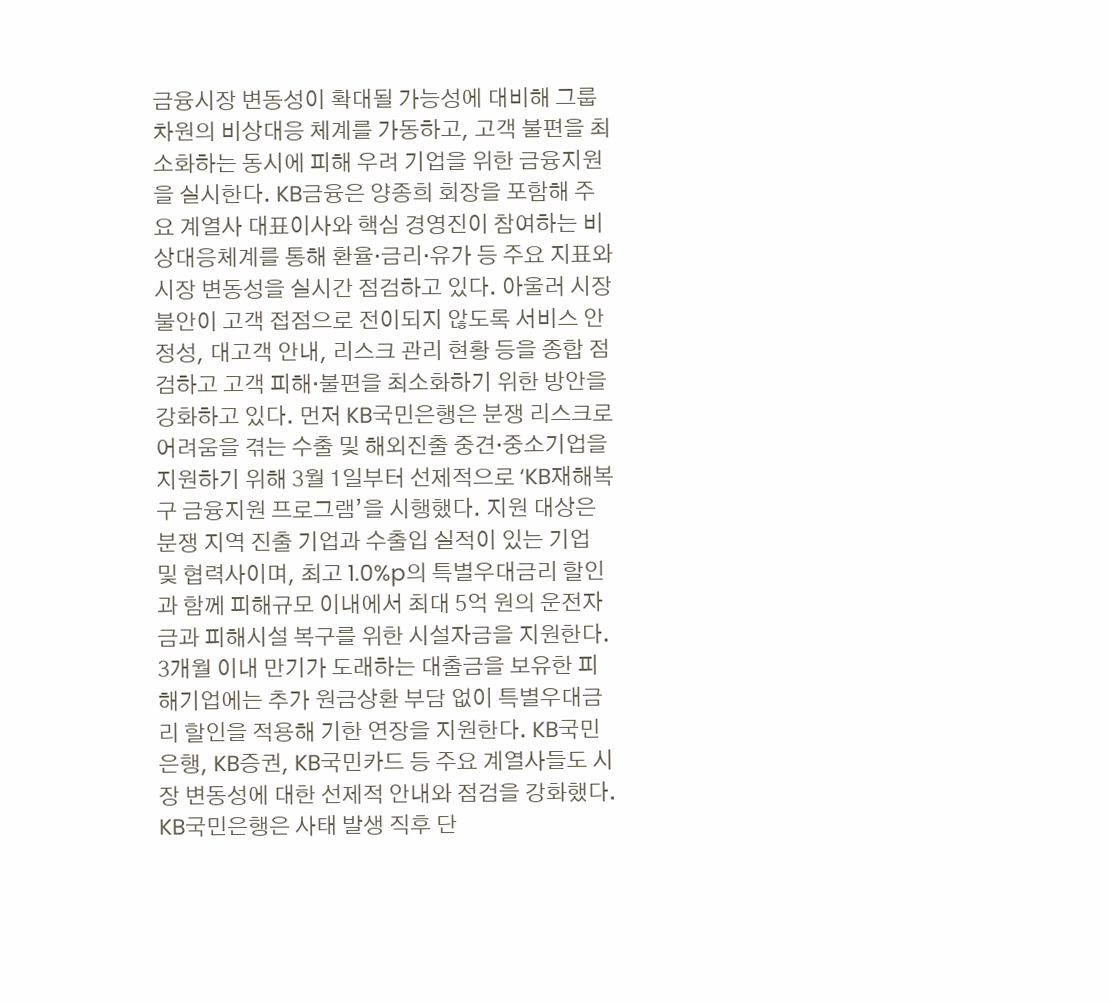금융시장 변동성이 확대될 가능성에 대비해 그룹 차원의 비상대응 체계를 가동하고, 고객 불편을 최소화하는 동시에 피해 우려 기업을 위한 금융지원을 실시한다. KB금융은 양종희 회장을 포함해 주요 계열사 대표이사와 핵심 경영진이 참여하는 비상대응체계를 통해 환율·금리·유가 등 주요 지표와 시장 변동성을 실시간 점검하고 있다. 아울러 시장 불안이 고객 접점으로 전이되지 않도록 서비스 안정성, 대고객 안내, 리스크 관리 현황 등을 종합 점검하고 고객 피해·불편을 최소화하기 위한 방안을 강화하고 있다. 먼저 KB국민은행은 분쟁 리스크로 어려움을 겪는 수출 및 해외진출 중견·중소기업을 지원하기 위해 3월 1일부터 선제적으로 ‘KB재해복구 금융지원 프로그램’을 시행했다. 지원 대상은 분쟁 지역 진출 기업과 수출입 실적이 있는 기업 및 협력사이며, 최고 1.0%p의 특별우대금리 할인과 함께 피해규모 이내에서 최대 5억 원의 운전자금과 피해시설 복구를 위한 시설자금을 지원한다. 3개월 이내 만기가 도래하는 대출금을 보유한 피해기업에는 추가 원금상환 부담 없이 특별우대금리 할인을 적용해 기한 연장을 지원한다. KB국민은행, KB증권, KB국민카드 등 주요 계열사들도 시장 변동성에 대한 선제적 안내와 점검을 강화했다. KB국민은행은 사태 발생 직후 단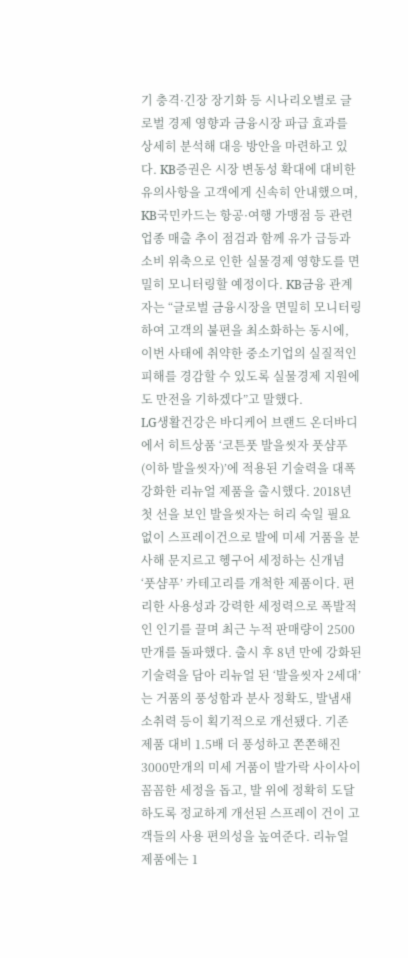기 충격·긴장 장기화 등 시나리오별로 글로벌 경제 영향과 금융시장 파급 효과를 상세히 분석해 대응 방안을 마련하고 있다. KB증권은 시장 변동성 확대에 대비한 유의사항을 고객에게 신속히 안내했으며, KB국민카드는 항공·여행 가맹점 등 관련 업종 매출 추이 점검과 함께 유가 급등과 소비 위축으로 인한 실물경제 영향도를 면밀히 모니터링할 예정이다. KB금융 관계자는 “글로벌 금융시장을 면밀히 모니터링하여 고객의 불편을 최소화하는 동시에, 이번 사태에 취약한 중소기업의 실질적인 피해를 경감할 수 있도록 실물경제 지원에도 만전을 기하겠다”고 말했다.
LG생활건강은 바디케어 브랜드 온더바디에서 히트상품 ‘코튼풋 발을씻자 풋샴푸(이하 발을씻자)’에 적용된 기술력을 대폭 강화한 리뉴얼 제품을 출시했다. 2018년 첫 선을 보인 발을씻자는 허리 숙일 필요 없이 스프레이건으로 발에 미세 거품을 분사해 문지르고 헹구어 세정하는 신개념 ‘풋샴푸’ 카테고리를 개척한 제품이다. 편리한 사용성과 강력한 세정력으로 폭발적인 인기를 끌며 최근 누적 판매량이 2500만개를 돌파했다. 출시 후 8년 만에 강화된 기술력을 담아 리뉴얼 된 ‘발을씻자 2세대’는 거품의 풍성함과 분사 정확도, 발냄새 소취력 등이 획기적으로 개선됐다. 기존 제품 대비 1.5배 더 풍성하고 쫀쫀해진 3000만개의 미세 거품이 발가락 사이사이 꼼꼼한 세정을 돕고, 발 위에 정확히 도달하도록 정교하게 개선된 스프레이 건이 고객들의 사용 편의성을 높여준다. 리뉴얼 제품에는 1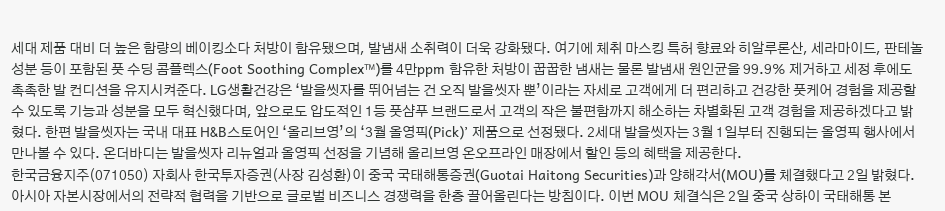세대 제품 대비 더 높은 함량의 베이킹소다 처방이 함유됐으며, 발냄새 소취력이 더욱 강화됐다. 여기에 체취 마스킹 특허 향료와 히알루론산, 세라마이드, 판테놀 성분 등이 포함된 풋 수딩 콤플렉스(Foot Soothing Complex™)를 4만ppm 함유한 처방이 꿉꿉한 냄새는 물론 발냄새 원인균을 99.9% 제거하고 세정 후에도 촉촉한 발 컨디션을 유지시켜준다. LG생활건강은 ‘발을씻자를 뛰어넘는 건 오직 발을씻자 뿐’이라는 자세로 고객에게 더 편리하고 건강한 풋케어 경험을 제공할 수 있도록 기능과 성분을 모두 혁신했다며, 앞으로도 압도적인 1등 풋샴푸 브랜드로서 고객의 작은 불편함까지 해소하는 차별화된 고객 경험을 제공하겠다고 밝혔다. 한편 발을씻자는 국내 대표 H&B스토어인 ‘올리브영’의 ‘3월 올영픽(Pick)’ 제품으로 선정됐다. 2세대 발을씻자는 3월 1일부터 진행되는 올영픽 행사에서 만나볼 수 있다. 온더바디는 발을씻자 리뉴얼과 올영픽 선정을 기념해 올리브영 온오프라인 매장에서 할인 등의 혜택을 제공한다.
한국금융지주(071050) 자회사 한국투자증권(사장 김성환)이 중국 국태해통증권(Guotai Haitong Securities)과 양해각서(MOU)를 체결했다고 2일 밝혔다. 아시아 자본시장에서의 전략적 협력을 기반으로 글로벌 비즈니스 경쟁력을 한층 끌어올린다는 방침이다. 이번 MOU 체결식은 2일 중국 상하이 국태해통 본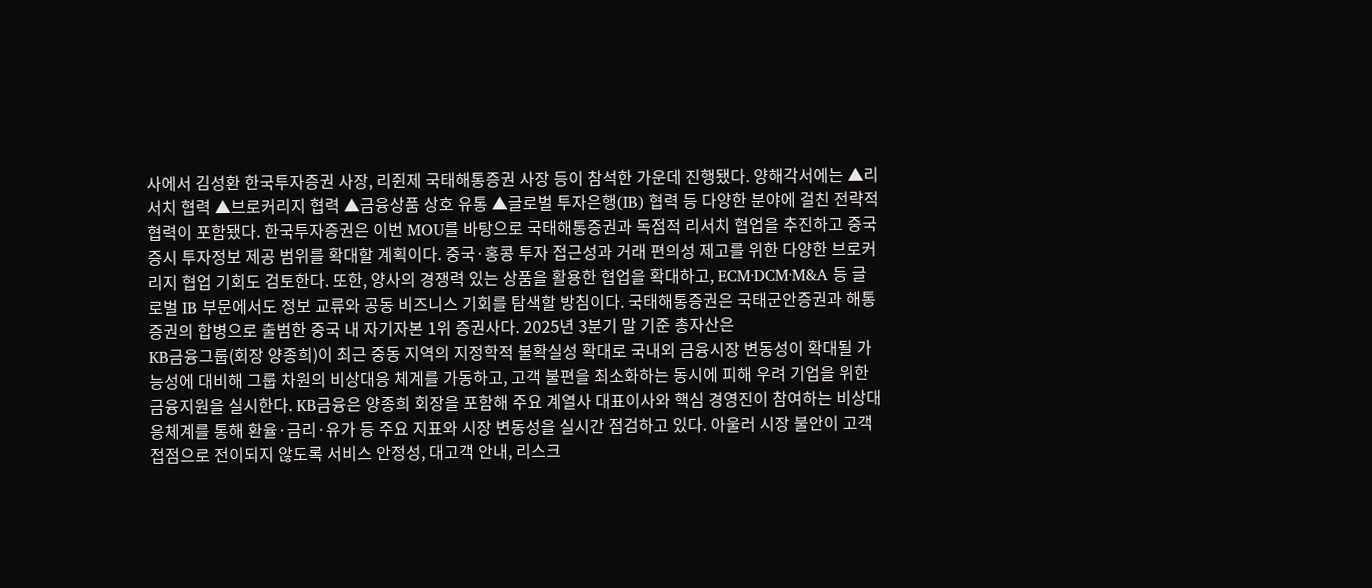사에서 김성환 한국투자증권 사장, 리쥔제 국태해통증권 사장 등이 참석한 가운데 진행됐다. 양해각서에는 ▲리서치 협력 ▲브로커리지 협력 ▲금융상품 상호 유통 ▲글로벌 투자은행(IB) 협력 등 다양한 분야에 걸친 전략적 협력이 포함됐다. 한국투자증권은 이번 MOU를 바탕으로 국태해통증권과 독점적 리서치 협업을 추진하고 중국 증시 투자정보 제공 범위를 확대할 계획이다. 중국·홍콩 투자 접근성과 거래 편의성 제고를 위한 다양한 브로커리지 협업 기회도 검토한다. 또한, 양사의 경쟁력 있는 상품을 활용한 협업을 확대하고, ECM·DCM·M&A 등 글로벌 IB 부문에서도 정보 교류와 공동 비즈니스 기회를 탐색할 방침이다. 국태해통증권은 국태군안증권과 해통증권의 합병으로 출범한 중국 내 자기자본 1위 증권사다. 2025년 3분기 말 기준 총자산은
KB금융그룹(회장 양종희)이 최근 중동 지역의 지정학적 불확실성 확대로 국내외 금융시장 변동성이 확대될 가능성에 대비해 그룹 차원의 비상대응 체계를 가동하고, 고객 불편을 최소화하는 동시에 피해 우려 기업을 위한 금융지원을 실시한다. KB금융은 양종희 회장을 포함해 주요 계열사 대표이사와 핵심 경영진이 참여하는 비상대응체계를 통해 환율·금리·유가 등 주요 지표와 시장 변동성을 실시간 점검하고 있다. 아울러 시장 불안이 고객 접점으로 전이되지 않도록 서비스 안정성, 대고객 안내, 리스크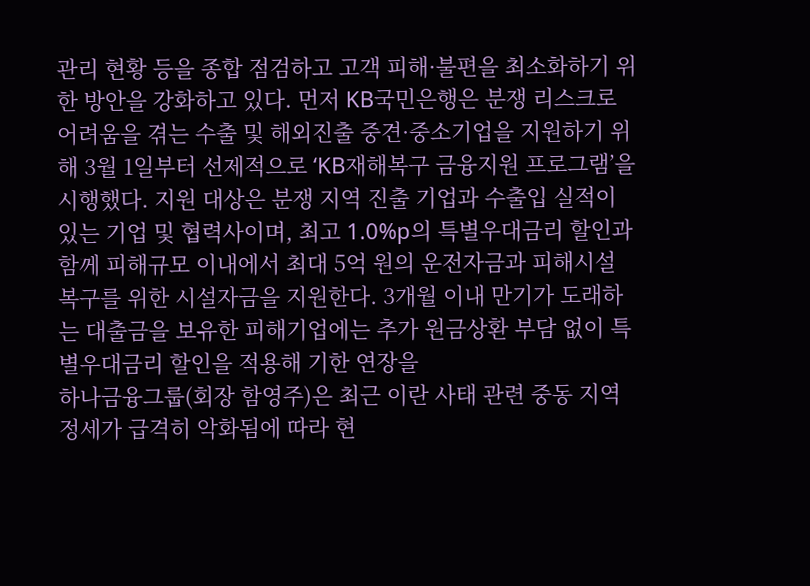관리 현황 등을 종합 점검하고 고객 피해·불편을 최소화하기 위한 방안을 강화하고 있다. 먼저 KB국민은행은 분쟁 리스크로 어려움을 겪는 수출 및 해외진출 중견·중소기업을 지원하기 위해 3월 1일부터 선제적으로 ‘KB재해복구 금융지원 프로그램’을 시행했다. 지원 대상은 분쟁 지역 진출 기업과 수출입 실적이 있는 기업 및 협력사이며, 최고 1.0%p의 특별우대금리 할인과 함께 피해규모 이내에서 최대 5억 원의 운전자금과 피해시설 복구를 위한 시설자금을 지원한다. 3개월 이내 만기가 도래하는 대출금을 보유한 피해기업에는 추가 원금상환 부담 없이 특별우대금리 할인을 적용해 기한 연장을
하나금융그룹(회장 함영주)은 최근 이란 사태 관련 중동 지역 정세가 급격히 악화됨에 따라 현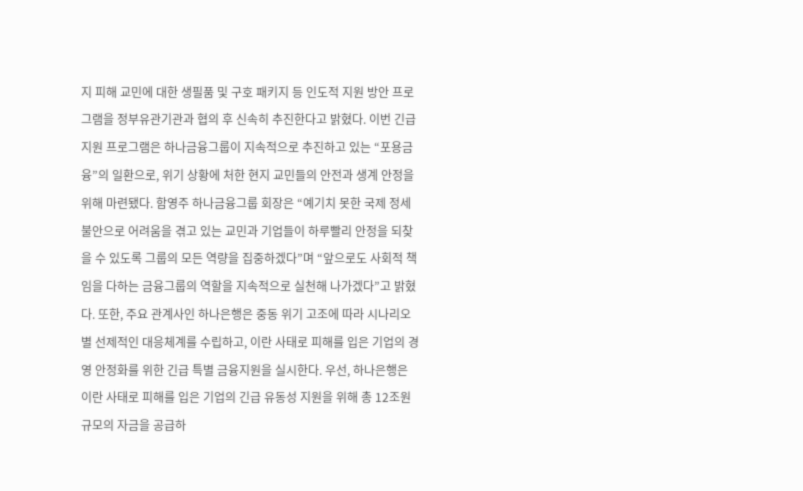지 피해 교민에 대한 생필품 및 구호 패키지 등 인도적 지원 방안 프로그램을 정부유관기관과 협의 후 신속히 추진한다고 밝혔다. 이번 긴급 지원 프로그램은 하나금융그룹이 지속적으로 추진하고 있는 “포용금융”의 일환으로, 위기 상황에 처한 현지 교민들의 안전과 생계 안정을 위해 마련됐다. 함영주 하나금융그룹 회장은 “예기치 못한 국제 정세 불안으로 어려움을 겪고 있는 교민과 기업들이 하루빨리 안정을 되찾을 수 있도록 그룹의 모든 역량을 집중하겠다”며 “앞으로도 사회적 책임을 다하는 금융그룹의 역할을 지속적으로 실천해 나가겠다”고 밝혔다. 또한, 주요 관계사인 하나은행은 중동 위기 고조에 따라 시나리오별 선제적인 대응체계를 수립하고, 이란 사태로 피해를 입은 기업의 경영 안정화를 위한 긴급 특별 금융지원을 실시한다. 우선, 하나은행은 이란 사태로 피해를 입은 기업의 긴급 유동성 지원을 위해 총 12조원 규모의 자금을 공급하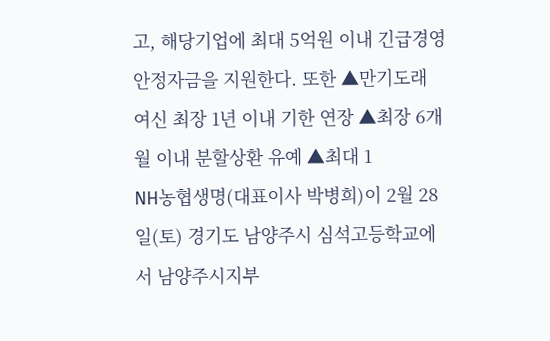고, 해당기업에 최대 5억원 이내 긴급경영안정자금을 지원한다. 또한 ▲만기도래 여신 최장 1년 이내 기한 연장 ▲최장 6개월 이내 분할상환 유예 ▲최대 1
NH농협생명(대표이사 박병희)이 2월 28일(토) 경기도 남양주시 심석고등학교에서 남양주시지부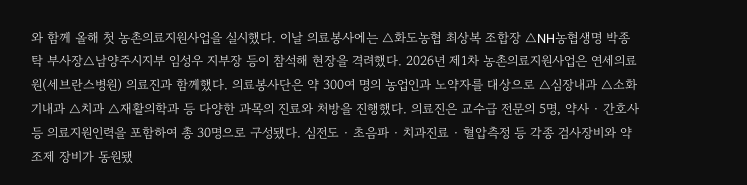와 함께 올해 첫 농촌의료지원사업을 실시했다. 이날 의료봉사에는 △화도농협 최상복 조합장 △NH농협생명 박종탁 부사장△남양주시지부 임성우 지부장 등이 참석해 현장을 격려했다. 2026년 제1차 농촌의료지원사업은 연세의료원(세브란스병원) 의료진과 함께했다. 의료봉사단은 약 300여 명의 농업인과 노약자를 대상으로 △심장내과 △소화기내과 △치과 △재활의학과 등 다양한 과목의 진료와 처방을 진행했다. 의료진은 교수급 전문의 5명, 약사 · 간호사 등 의료지원인력을 포함하여 총 30명으로 구성됐다. 심전도 · 초음파 · 치과진료 · 혈압측정 등 각종 검사장비와 약 조제 장비가 동원됐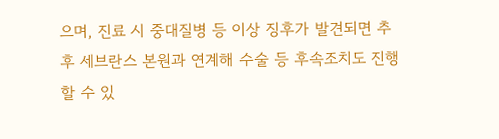으며, 진료 시 중대질병 등 이상 징후가 발견되면 추후 세브란스 본원과 연계해 수술 등 후속조치도 진행 할 수 있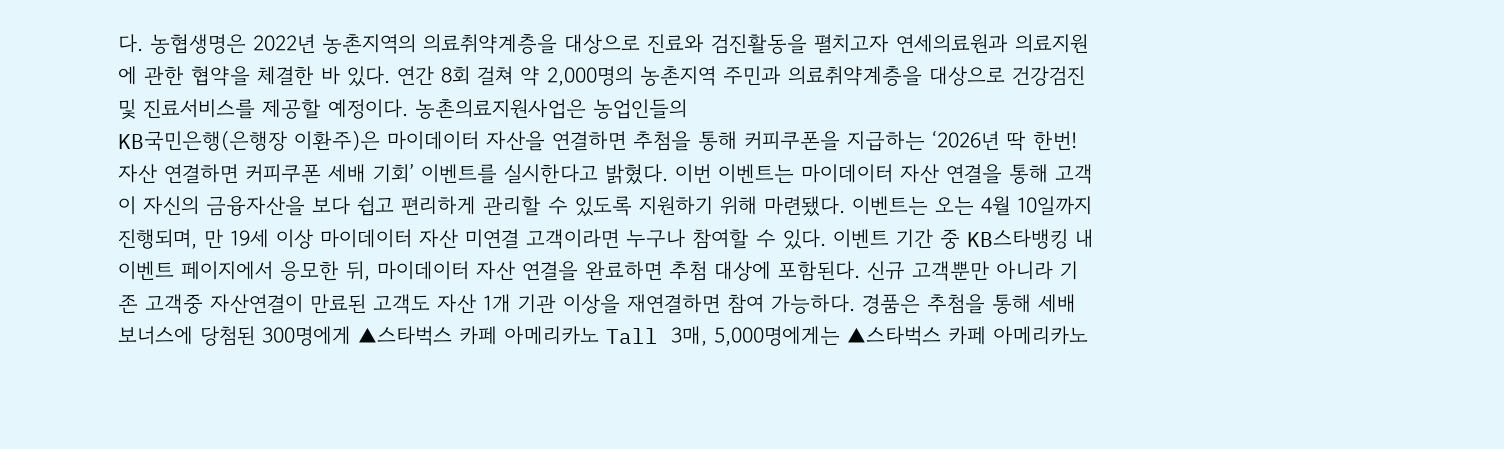다. 농협생명은 2022년 농촌지역의 의료취약계층을 대상으로 진료와 검진활동을 펼치고자 연세의료원과 의료지원에 관한 협약을 체결한 바 있다. 연간 8회 걸쳐 약 2,000명의 농촌지역 주민과 의료취약계층을 대상으로 건강검진 및 진료서비스를 제공할 예정이다. 농촌의료지원사업은 농업인들의
KB국민은행(은행장 이환주)은 마이데이터 자산을 연결하면 추첨을 통해 커피쿠폰을 지급하는 ‘2026년 딱 한번! 자산 연결하면 커피쿠폰 세배 기회’ 이벤트를 실시한다고 밝혔다. 이번 이벤트는 마이데이터 자산 연결을 통해 고객이 자신의 금융자산을 보다 쉽고 편리하게 관리할 수 있도록 지원하기 위해 마련됐다. 이벤트는 오는 4월 10일까지 진행되며, 만 19세 이상 마이데이터 자산 미연결 고객이라면 누구나 참여할 수 있다. 이벤트 기간 중 KB스타뱅킹 내 이벤트 페이지에서 응모한 뒤, 마이데이터 자산 연결을 완료하면 추첨 대상에 포함된다. 신규 고객뿐만 아니라 기존 고객중 자산연결이 만료된 고객도 자산 1개 기관 이상을 재연결하면 참여 가능하다. 경품은 추첨을 통해 세배 보너스에 당첨된 300명에게 ▲스타벅스 카페 아메리카노 Tall 3매, 5,000명에게는 ▲스타벅스 카페 아메리카노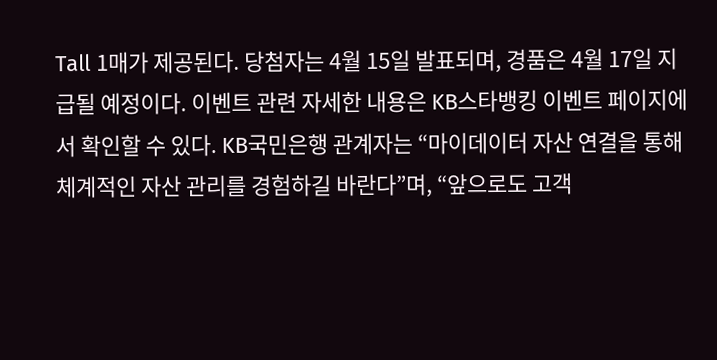Tall 1매가 제공된다. 당첨자는 4월 15일 발표되며, 경품은 4월 17일 지급될 예정이다. 이벤트 관련 자세한 내용은 KB스타뱅킹 이벤트 페이지에서 확인할 수 있다. KB국민은행 관계자는 “마이데이터 자산 연결을 통해 체계적인 자산 관리를 경험하길 바란다”며, “앞으로도 고객